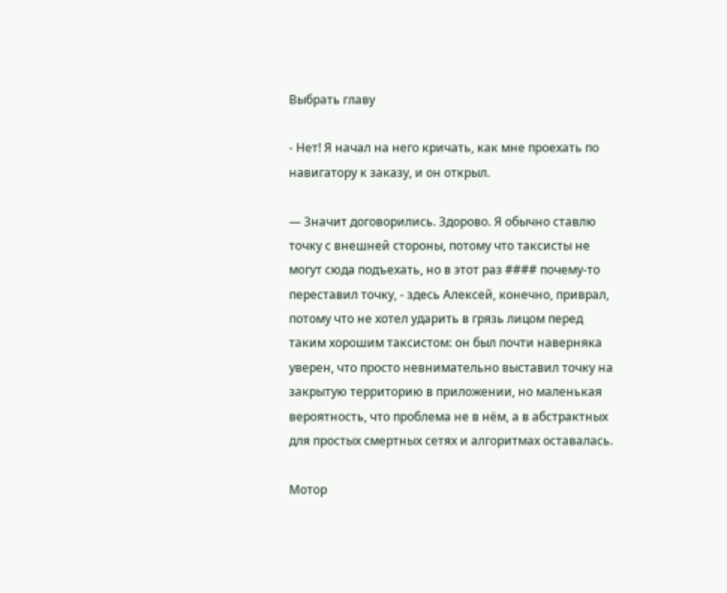Выбрать главу

- Нет! Я начал на него кричать, как мне проехать по навигатору к заказу, и он открыл.

— Значит договорились. Здорово. Я обычно ставлю точку с внешней стороны, потому что таксисты не могут сюда подъехать, но в этот раз #### почему-то переставил точку, - здесь Алексей, конечно, приврал, потому что не хотел ударить в грязь лицом перед таким хорошим таксистом: он был почти наверняка уверен, что просто невнимательно выставил точку на закрытую территорию в приложении, но маленькая вероятность, что проблема не в нём, а в абстрактных для простых смертных сетях и алгоритмах оставалась.

Мотор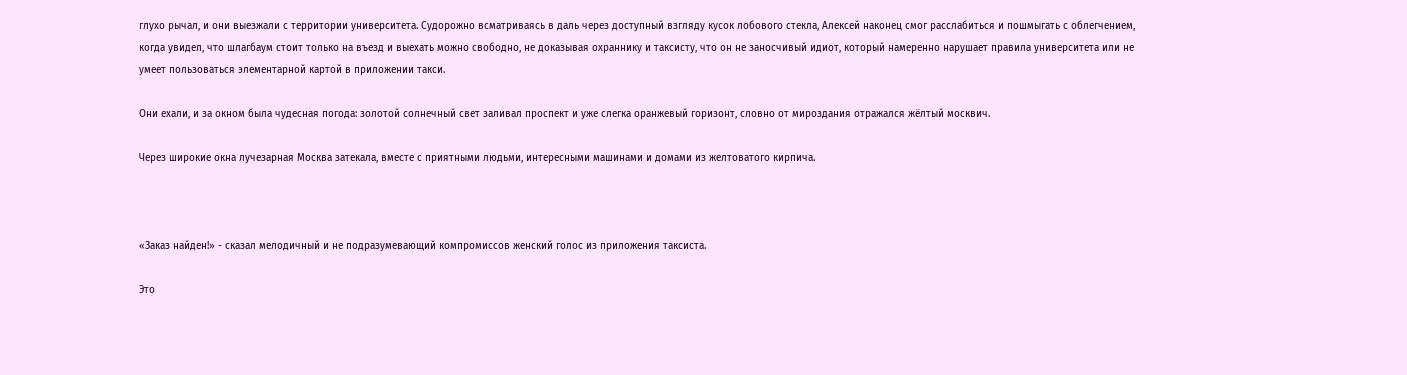глухо рычал, и они выезжали с территории университета. Судорожно всматриваясь в даль через доступный взгляду кусок лобового стекла, Алексей наконец смог расслабиться и пошмыгать с облегчением, когда увидел, что шлагбаум стоит только на въезд и выехать можно свободно, не доказывая охраннику и таксисту, что он не заносчивый идиот, который намеренно нарушает правила университета или не умеет пользоваться элементарной картой в приложении такси.

Они ехали, и за окном была чудесная погода: золотой солнечный свет заливал проспект и уже слегка оранжевый горизонт, словно от мироздания отражался жёлтый москвич.

Через широкие окна лучезарная Москва затекала, вместе с приятными людьми, интересными машинами и домами из желтоватого кирпича.



«Заказ найден!» - сказал мелодичный и не подразумевающий компромиссов женский голос из приложения таксиста.

Это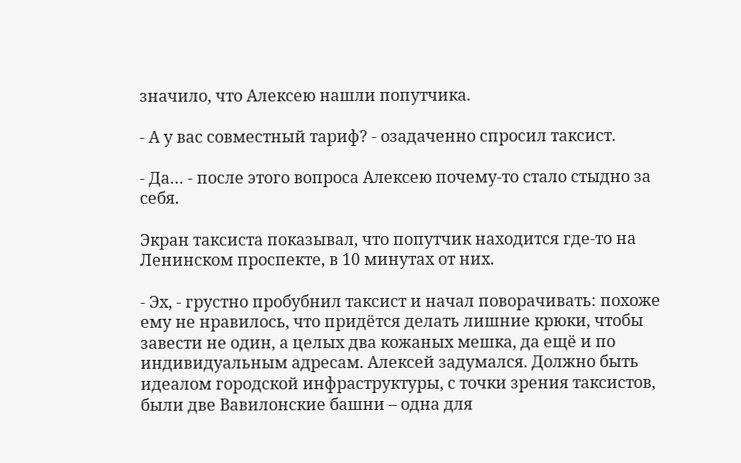значило, что Алексею нашли попутчика.

- А у вас совместный тариф? - озадаченно спросил таксист.

- Да… - после этого вопроса Алексею почему-то стало стыдно за себя.

Экран таксиста показывал, что попутчик находится где-то на Ленинском проспекте, в 10 минутах от них.

- Эх, - грустно пробубнил таксист и начал поворачивать: похоже ему не нравилось, что придётся делать лишние крюки, чтобы завести не один, а целых два кожаных мешка, да ещё и по индивидуальным адресам. Алексей задумался. Должно быть идеалом городской инфраструктуры, с точки зрения таксистов, были две Вавилонские башни – одна для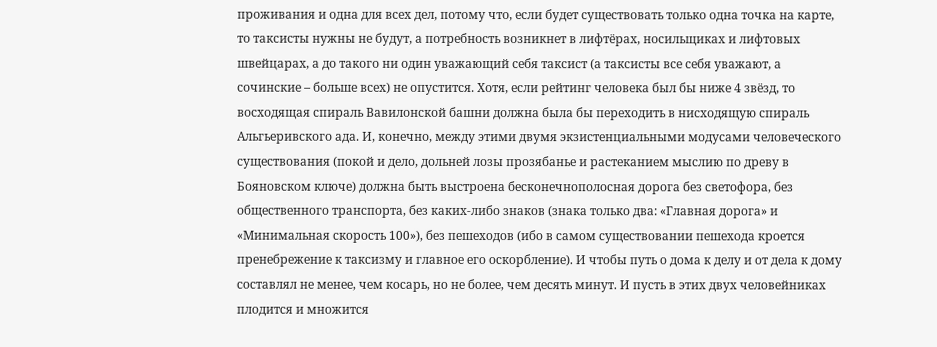проживания и одна для всех дел, потому что, если будет существовать только одна точка на карте, то таксисты нужны не будут, а потребность возникнет в лифтёрах, носильщиках и лифтовых швейцарах, а до такого ни один уважающий себя таксист (а таксисты все себя уважают, а сочинские – больше всех) не опустится. Хотя, если рейтинг человека был бы ниже 4 звёзд, то восходящая спираль Вавилонской башни должна была бы переходить в нисходящую спираль Альгьеривского ада. И, конечно, между этими двумя экзистенциальными модусами человеческого существования (покой и дело, дольней лозы прозябанье и растеканием мыслию по древу в Бояновском ключе) должна быть выстроена бесконечнополосная дорога без светофора, без общественного транспорта, без каких-либо знаков (знака только два: «Главная дорога» и «Минимальная скорость 100»), без пешеходов (ибо в самом существовании пешехода кроется пренебрежение к таксизму и главное его оскорбление). И чтобы путь о дома к делу и от дела к дому составлял не менее, чем косарь, но не более, чем десять минут. И пусть в этих двух человейниках плодится и множится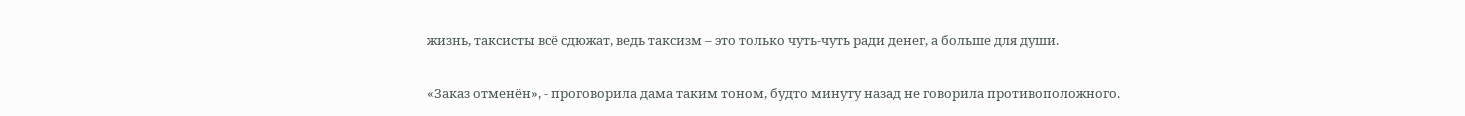жизнь, таксисты всё сдюжат, ведь таксизм – это только чуть-чуть ради денег, а больше для души.

«Заказ отменён», - проговорила дама таким тоном, будто минуту назад не говорила противоположного.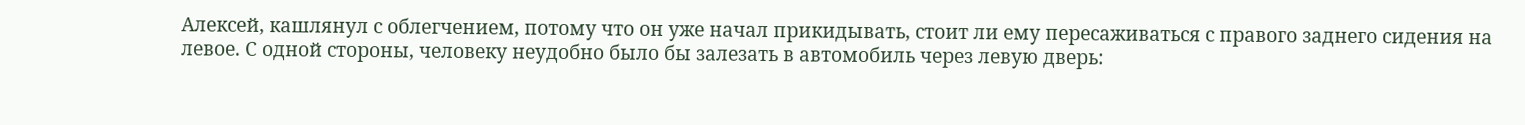Алексей, кашлянул с облегчением, потому что он уже начал прикидывать, стоит ли ему пересаживаться с правого заднего сидения на левое. С одной стороны, человеку неудобно было бы залезать в автомобиль через левую дверь: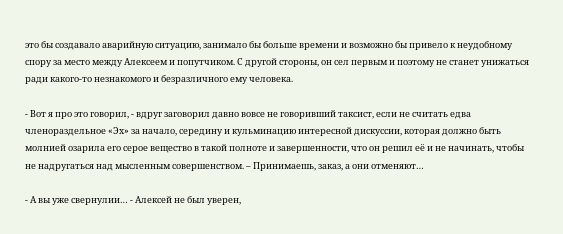это бы создавало аварийную ситуацию, занимало бы больше времени и возможно бы привело к неудобному спору за место между Алексеем и попутчиком. С другой стороны, он сел первым и поэтому не станет унижаться ради какого-то незнакомого и безразличного ему человека.

- Вот я про это говорил, - вдруг заговорил давно вовсе не говоривший таксист, если не считать едва членораздельное «Эх» за начало, середину и кульминацию интересной дискуссии, которая должно быть молнией озарила его серое вещество в такой полноте и завершенности, что он решил её и не начинать, чтобы не надругаться над мысленным совершенством. – Принимаешь, заказ, а они отменяют…

- А вы уже свернулии… - Алексей не был уверен,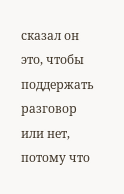сказал он это, чтобы поддержать разговор или нет, потому что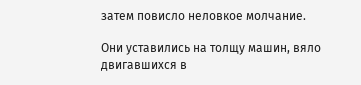затем повисло неловкое молчание.

Они уставились на толщу машин, вяло двигавшихся в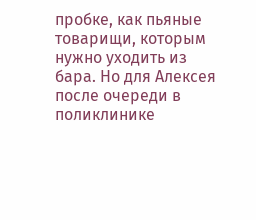пробке, как пьяные товарищи, которым нужно уходить из бара. Но для Алексея после очереди в поликлинике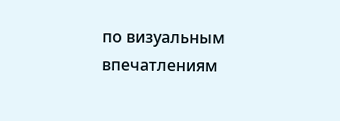по визуальным впечатлениям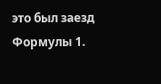это был заезд Формулы 1.